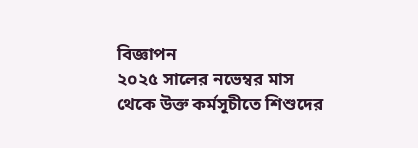বিজ্ঞাপন
২০২৫ সালের নভেম্বর মাস থেকে উক্ত কর্মসূচীতে শিশুদের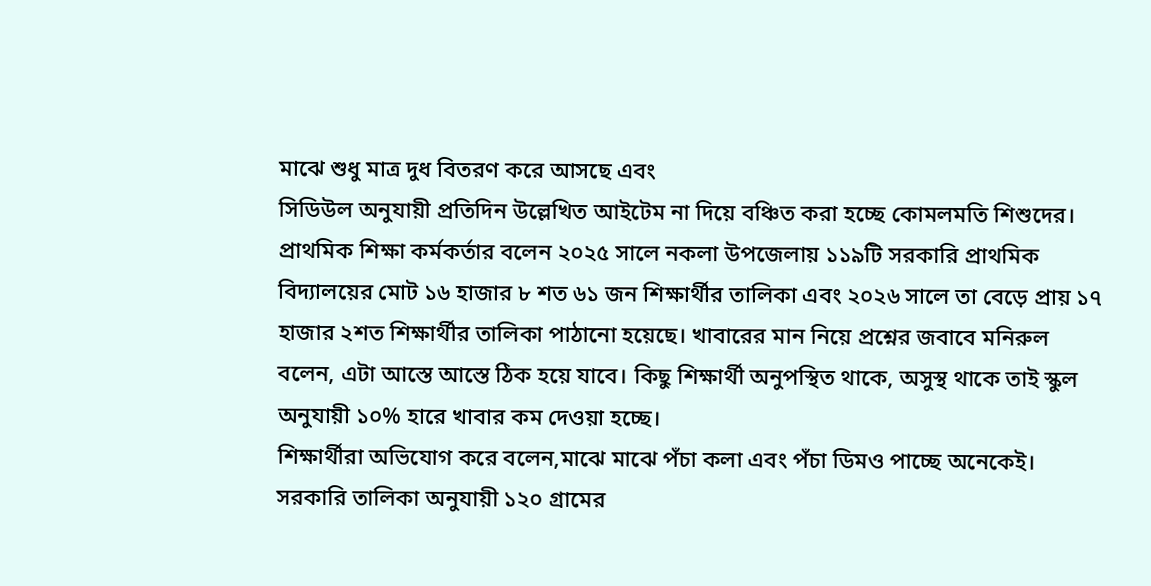মাঝে শুধু মাত্র দুধ বিতরণ করে আসছে এবং
সিডিউল অনুযায়ী প্রতিদিন উল্লেখিত আইটেম না দিয়ে বঞ্চিত করা হচ্ছে কোমলমতি শিশুদের।
প্রাথমিক শিক্ষা কর্মকর্তার বলেন ২০২৫ সালে নকলা উপজেলায় ১১৯টি সরকারি প্রাথমিক বিদ্যালয়ের মোট ১৬ হাজার ৮ শত ৬১ জন শিক্ষার্থীর তালিকা এবং ২০২৬ সালে তা বেড়ে প্রায় ১৭ হাজার ২শত শিক্ষার্থীর তালিকা পাঠানো হয়েছে। খাবারের মান নিয়ে প্রশ্নের জবাবে মনিরুল বলেন, এটা আস্তে আস্তে ঠিক হয়ে যাবে। কিছু শিক্ষার্থী অনুপস্থিত থাকে, অসুস্থ থাকে তাই স্কুল অনুযায়ী ১০% হারে খাবার কম দেওয়া হচ্ছে।
শিক্ষার্থীরা অভিযোগ করে বলেন,মাঝে মাঝে পঁচা কলা এবং পঁচা ডিমও পাচ্ছে অনেকেই।
সরকারি তালিকা অনুযায়ী ১২০ গ্রামের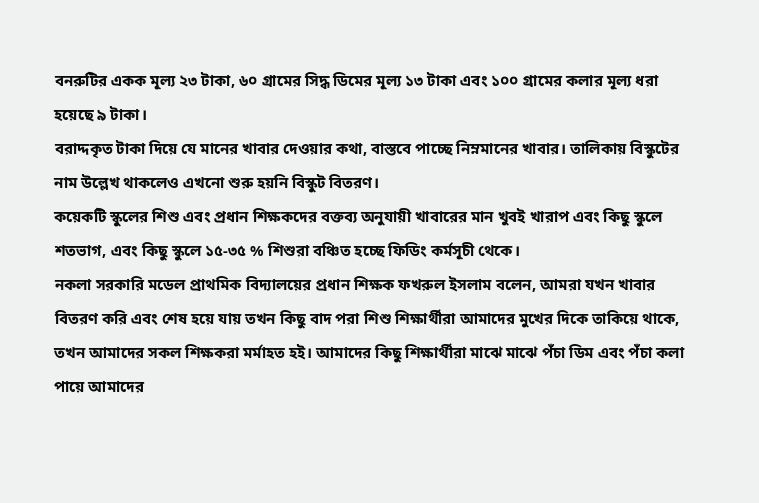বনরুটির একক মূল্য ২৩ টাকা, ৬০ গ্রামের সিদ্ধ ডিমের মূল্য ১৩ টাকা এবং ১০০ গ্রামের কলার মূল্য ধরা হয়েছে ৯ টাকা।
বরাদ্দকৃত টাকা দিয়ে যে মানের খাবার দেওয়ার কথা, বাস্তবে পাচ্ছে নিম্নমানের খাবার। তালিকায় বিস্কুটের নাম উল্লেখ থাকলেও এখনো শুরু হয়নি বিস্কুট বিতরণ।
কয়েকটি স্কুলের শিশু এবং প্রধান শিক্ষকদের বক্তব্য অনুযায়ী খাবারের মান খুবই খারাপ এবং কিছু স্কুলে শতভাগ, এবং কিছু স্কুলে ১৫-৩৫ % শিশুরা বঞ্চিত হচ্ছে ফিডিং কর্মসূচী থেকে।
নকলা সরকারি মডেল প্রাথমিক বিদ্যালয়ের প্রধান শিক্ষক ফখরুল ইসলাম বলেন, আমরা যখন খাবার বিতরণ করি এবং শেষ হয়ে যায় তখন কিছু বাদ পরা শিশু শিক্ষার্থীরা আমাদের মুখের দিকে তাকিয়ে থাকে, তখন আমাদের সকল শিক্ষকরা মর্মাহত হই। আমাদের কিছু শিক্ষার্থীরা মাঝে মাঝে পঁচা ডিম এবং পঁচা কলা পায়ে আমাদের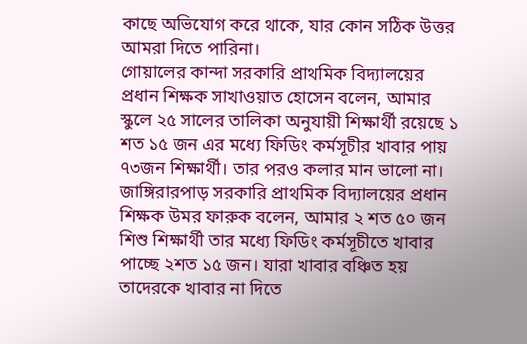কাছে অভিযোগ করে থাকে, যার কোন সঠিক উত্তর আমরা দিতে পারিনা।
গোয়ালের কান্দা সরকারি প্রাথমিক বিদ্যালয়ের প্রধান শিক্ষক সাখাওয়াত হোসেন বলেন, আমার স্কুলে ২৫ সালের তালিকা অনুযায়ী শিক্ষার্থী রয়েছে ১ শত ১৫ জন এর মধ্যে ফিডিং কর্মসূচীর খাবার পায় ৭৩জন শিক্ষার্থী। তার পরও কলার মান ভালো না।
জাঙ্গিরারপাড় সরকারি প্রাথমিক বিদ্যালয়ের প্রধান শিক্ষক উমর ফারুক বলেন, আমার ২ শত ৫০ জন শিশু শিক্ষার্থী তার মধ্যে ফিডিং কর্মসূচীতে খাবার পাচ্ছে ২শত ১৫ জন। যারা খাবার বঞ্চিত হয় তাদেরকে খাবার না দিতে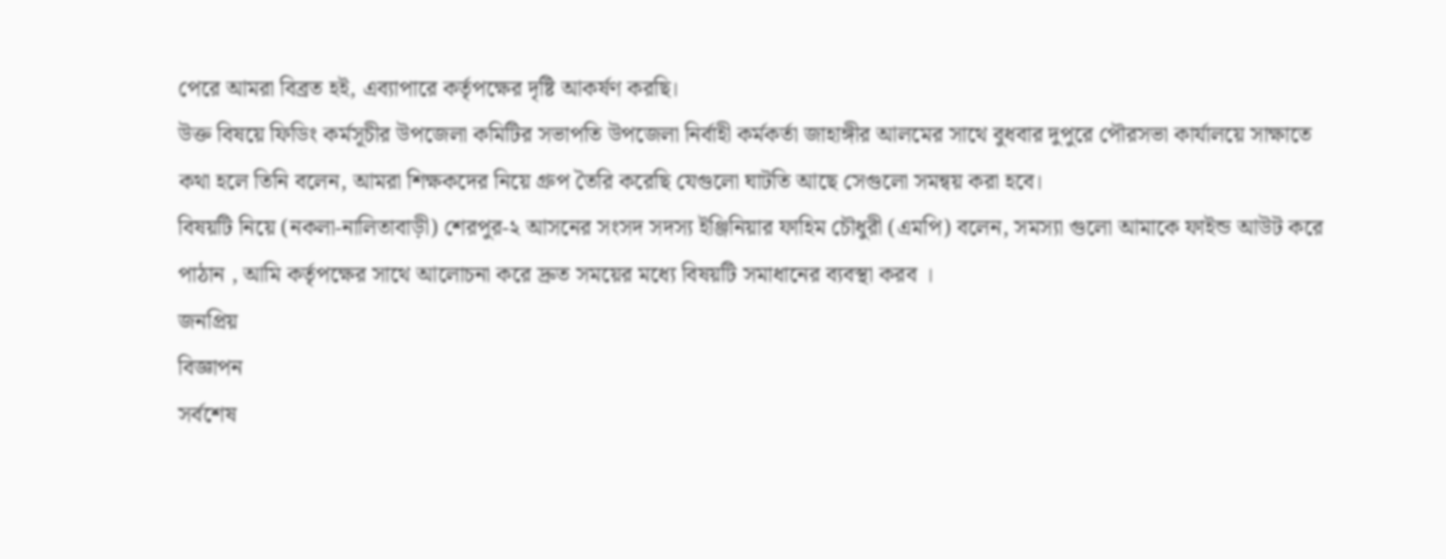পেরে আমরা বিব্রত হই, এব্যাপারে কর্তৃপক্ষের দৃষ্টি আকর্ষণ করছি।
উক্ত বিষয়ে ফিডিং কর্মসূচীর উপজেলা কমিটির সভাপতি উপজেলা নির্বাহী কর্মকর্তা জাহাঙ্গীর আলমের সাথে বুধবার দুপুরে পৌরসভা কার্যালয়ে সাক্ষাতে কথা হলে তিনি বলেন, আমরা শিক্ষকদের নিয়ে গ্রুপ তৈরি করেছি যেগুলো ঘাটতি আছে সেগুলো সমন্বয় করা হবে।
বিষয়টি নিয়ে (নকলা-নালিতাবাড়ী) শেরপুর-২ আসনের সংসদ সদস্য ইঞ্জিনিয়ার ফাহিম চৌধুরী (এমপি) বলেন, সমস্যা গুলো আমাকে ফাইন্ড আউট করে পাঠান , আমি কর্তৃপক্ষের সাথে আলোচনা করে দ্রুত সময়ের মধ্যে বিষয়টি সমাধানের ব্যবস্থা করব ।
জনপ্রিয়
বিজ্ঞাপন
সর্বশেষ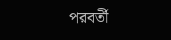পরবর্তী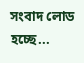সংবাদ লোড হচ্ছে...